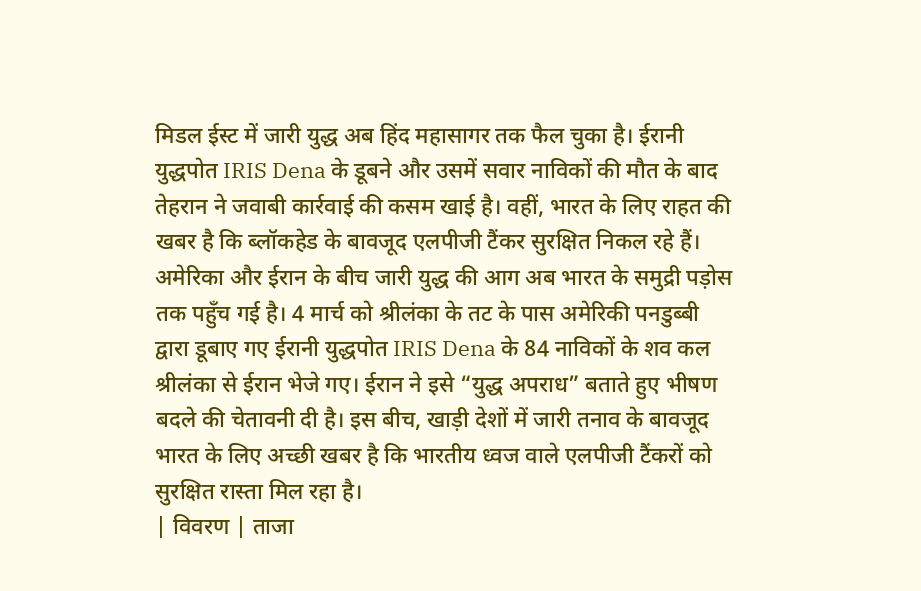मिडल ईस्ट में जारी युद्ध अब हिंद महासागर तक फैल चुका है। ईरानी युद्धपोत IRIS Dena के डूबने और उसमें सवार नाविकों की मौत के बाद तेहरान ने जवाबी कार्रवाई की कसम खाई है। वहीं, भारत के लिए राहत की खबर है कि ब्लॉकहेड के बावजूद एलपीजी टैंकर सुरक्षित निकल रहे हैं।
अमेरिका और ईरान के बीच जारी युद्ध की आग अब भारत के समुद्री पड़ोस तक पहुँच गई है। 4 मार्च को श्रीलंका के तट के पास अमेरिकी पनडुब्बी द्वारा डूबाए गए ईरानी युद्धपोत IRIS Dena के 84 नाविकों के शव कल श्रीलंका से ईरान भेजे गए। ईरान ने इसे “युद्ध अपराध” बताते हुए भीषण बदले की चेतावनी दी है। इस बीच, खाड़ी देशों में जारी तनाव के बावजूद भारत के लिए अच्छी खबर है कि भारतीय ध्वज वाले एलपीजी टैंकरों को सुरक्षित रास्ता मिल रहा है।
| विवरण | ताजा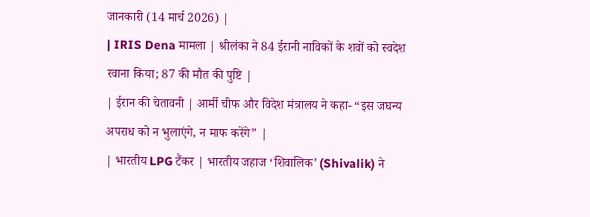जानकारी (14 मार्च 2026) |
| IRIS Dena मामला | श्रीलंका ने 84 ईरानी नाविकों के शवों को स्वदेश रवाना किया; 87 की मौत की पुष्टि |
| ईरान की चेतावनी | आर्मी चीफ और विदेश मंत्रालय ने कहा- “इस जघन्य अपराध को न भुलाएंगे, न माफ करेंगे” |
| भारतीय LPG टैंकर | भारतीय जहाज ‘शिवालिक’ (Shivalik) ने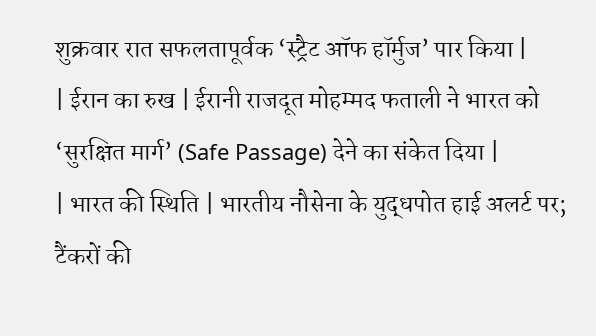शुक्रवार रात सफलतापूर्वक ‘स्ट्रैट ऑफ हॉर्मुज’ पार किया |
| ईरान का रुख | ईरानी राजदूत मोहम्मद फताली ने भारत को ‘सुरक्षित मार्ग’ (Safe Passage) देने का संकेत दिया |
| भारत की स्थिति | भारतीय नौसेना के युद्धपोत हाई अलर्ट पर; टैंकरों की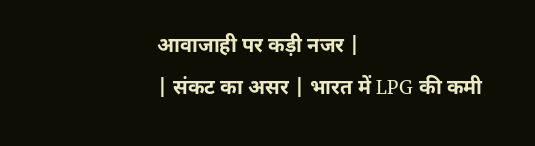आवाजाही पर कड़ी नजर |
| संकट का असर | भारत में LPG की कमी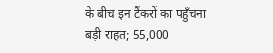के बीच इन टैंकरों का पहुँचना बड़ी राहत; 55,000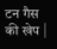टन गैस की खेप |